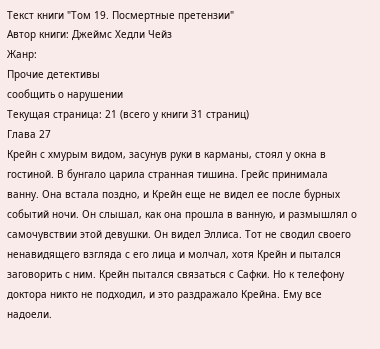Текст книги "Том 19. Посмертные претензии"
Автор книги: Джеймс Хедли Чейз
Жанр:
Прочие детективы
сообщить о нарушении
Текущая страница: 21 (всего у книги 31 страниц)
Глава 27
Крейн с хмурым видом, засунув руки в карманы, стоял у окна в гостиной. В бунгало царила странная тишина. Грейс принимала ванну. Она встала поздно, и Крейн еще не видел ее после бурных событий ночи. Он слышал, как она прошла в ванную, и размышлял о самочувствии этой девушки. Он видел Эллиса. Тот не сводил своего ненавидящего взгляда с его лица и молчал, хотя Крейн и пытался заговорить с ним. Крейн пытался связаться с Сафки. Но к телефону доктора никто не подходил, и это раздражало Крейна. Ему все надоели.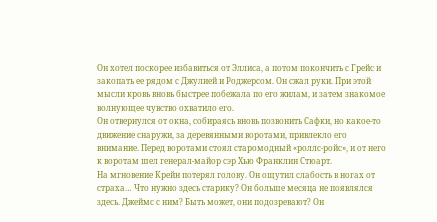Он хотел поскорее избавиться от Эллиса, а потом покончить с Грейс и закопать ее рядом с Джулией и Роджерсом. Он сжал руки. При этой мысли кровь вновь быстрее побежала по его жилам, и затем знакомое волнующее чувство охватило его.
Он отвернулся от окна, собираясь вновь позвонить Сафки, но какое-то движение снаружи, за деревянными воротами, привлекло его внимание. Перед воротами стоял старомодный «роллс-ройс», и от него к воротам шел генерал-майор сэр Хью Франклин Стюарт.
На мгновение Крейн потерял голову. Он ощутил слабость в ногах от страха… Что нужно здесь старику? Он больше месяца не появлялся здесь. Джеймс с ним? Быть может, они подозревают? Он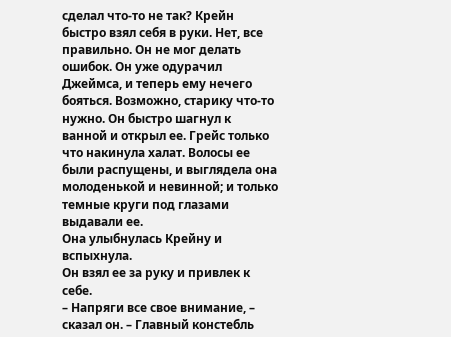сделал что-то не так? Крейн быстро взял себя в руки. Нет, все правильно. Он не мог делать ошибок. Он уже одурачил Джеймса, и теперь ему нечего бояться. Возможно, старику что-то нужно. Он быстро шагнул к ванной и открыл ее. Грейс только что накинула халат. Волосы ее были распущены, и выглядела она молоденькой и невинной; и только темные круги под глазами выдавали ее.
Она улыбнулась Крейну и вспыхнула.
Он взял ее за руку и привлек к себе.
– Напряги все свое внимание, – сказал он. – Главный констебль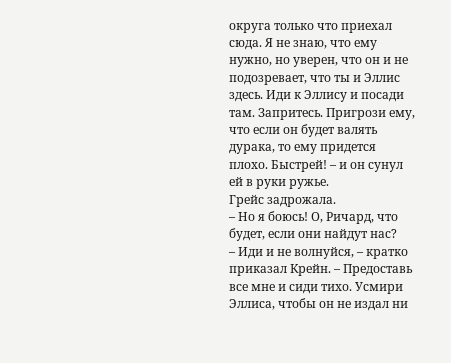округа только что приехал сюда. Я не знаю, что ему нужно, но уверен, что он и не подозревает, что ты и Эллис здесь. Иди к Эллису и посади там. Запритесь. Пригрози ему, что если он будет валять дурака, то ему придется плохо. Быстрей! – и он сунул ей в руки ружье.
Грейс задрожала.
– Но я боюсь! О, Ричард, что будет, если они найдут нас?
– Иди и не волнуйся, – кратко приказал Крейн. – Предоставь все мне и сиди тихо. Усмири Эллиса, чтобы он не издал ни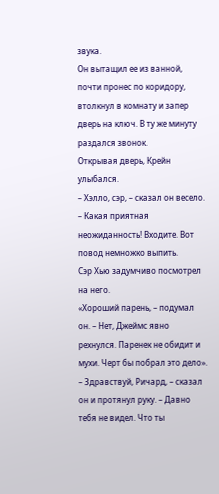звука.
Он вытащил ее из ванной, почти пронес по коридору, втолкнул в комнату и запер дверь на ключ. В ту же минуту раздался звонок.
Открывая дверь, Крейн улыбался.
– Хэлло, сэр, – сказал он весело. – Какая приятная неожиданность! Входите. Вот повод немножко выпить.
Сэр Хью задумчиво посмотрел на него.
«Хороший парень, – подумал он. – Нет, Джеймс явно рехнулся. Паренек не обидит и мухи. Черт бы побрал это дело».
– Здравствуй, Ричард, – сказал он и протянул руку. – Давно тебя не видел. Что ты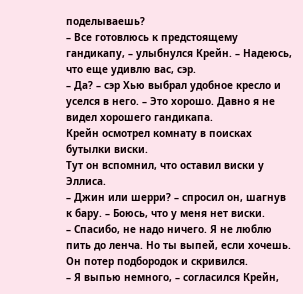поделываешь?
– Все готовлюсь к предстоящему гандикапу, – улыбнулся Крейн. – Надеюсь, что еще удивлю вас, сэр.
– Да? – сэр Хью выбрал удобное кресло и уселся в него. – Это хорошо. Давно я не видел хорошего гандикапа.
Крейн осмотрел комнату в поисках бутылки виски.
Тут он вспомнил, что оставил виски у Эллиса.
– Джин или шерри? – спросил он, шагнув к бару. – Боюсь, что у меня нет виски.
– Спасибо, не надо ничего. Я не люблю пить до ленча. Но ты выпей, если хочешь.
Он потер подбородок и скривился.
– Я выпью немного, – согласился Крейн,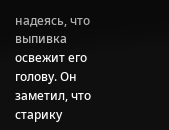надеясь, что выпивка освежит его голову. Он заметил, что старику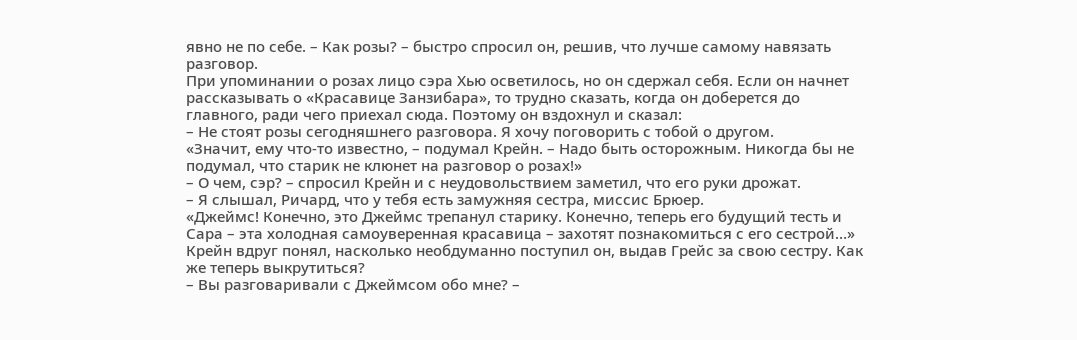явно не по себе. – Как розы? – быстро спросил он, решив, что лучше самому навязать разговор.
При упоминании о розах лицо сэра Хью осветилось, но он сдержал себя. Если он начнет рассказывать о «Красавице Занзибара», то трудно сказать, когда он доберется до главного, ради чего приехал сюда. Поэтому он вздохнул и сказал:
– Не стоят розы сегодняшнего разговора. Я хочу поговорить с тобой о другом.
«Значит, ему что-то известно, – подумал Крейн. – Надо быть осторожным. Никогда бы не подумал, что старик не клюнет на разговор о розах!»
– О чем, сэр? – спросил Крейн и с неудовольствием заметил, что его руки дрожат.
– Я слышал, Ричард, что у тебя есть замужняя сестра, миссис Брюер.
«Джеймс! Конечно, это Джеймс трепанул старику. Конечно, теперь его будущий тесть и Сара – эта холодная самоуверенная красавица – захотят познакомиться с его сестрой…»
Крейн вдруг понял, насколько необдуманно поступил он, выдав Грейс за свою сестру. Как же теперь выкрутиться?
– Вы разговаривали с Джеймсом обо мне? –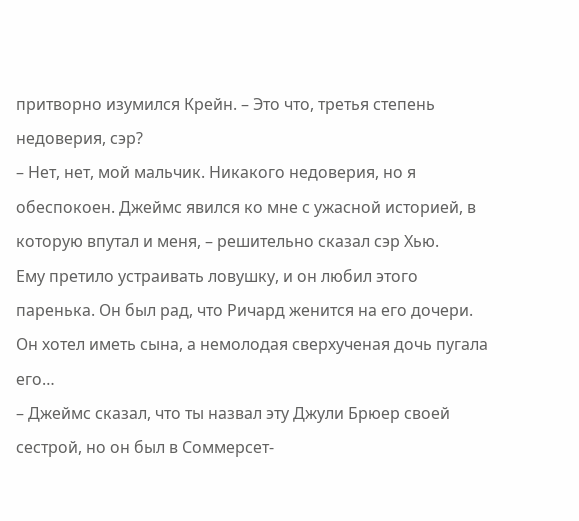притворно изумился Крейн. – Это что, третья степень недоверия, сэр?
– Нет, нет, мой мальчик. Никакого недоверия, но я обеспокоен. Джеймс явился ко мне с ужасной историей, в которую впутал и меня, – решительно сказал сэр Хью.
Ему претило устраивать ловушку, и он любил этого паренька. Он был рад, что Ричард женится на его дочери. Он хотел иметь сына, а немолодая сверхученая дочь пугала его…
– Джеймс сказал, что ты назвал эту Джули Брюер своей сестрой, но он был в Соммерсет-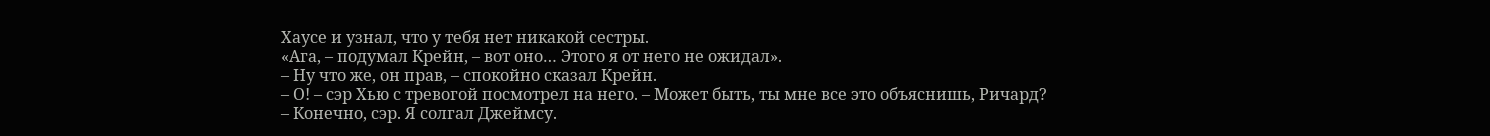Хаусе и узнал, что у тебя нет никакой сестры.
«Ага, – подумал Крейн, – вот оно… Этого я от него не ожидал».
– Ну что же, он прав, – спокойно сказал Крейн.
– О! – сэр Хью с тревогой посмотрел на него. – Может быть, ты мне все это объяснишь, Ричард?
– Конечно, сэр. Я солгал Джеймсу.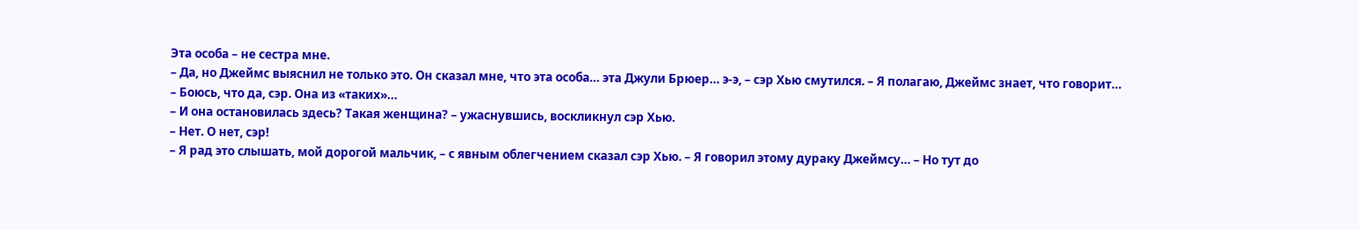Эта особа – не сестра мне.
– Да, но Джеймс выяснил не только это. Он сказал мне, что эта особа… эта Джули Брюер… э-э, – сэр Хью смутился. – Я полагаю, Джеймс знает, что говорит…
– Боюсь, что да, сэр. Она из «таких»…
– И она остановилась здесь? Такая женщина? – ужаснувшись, воскликнул сэр Хью.
– Нет. О нет, сэр!
– Я рад это слышать, мой дорогой мальчик, – с явным облегчением сказал сэр Хью. – Я говорил этому дураку Джеймсу… – Но тут до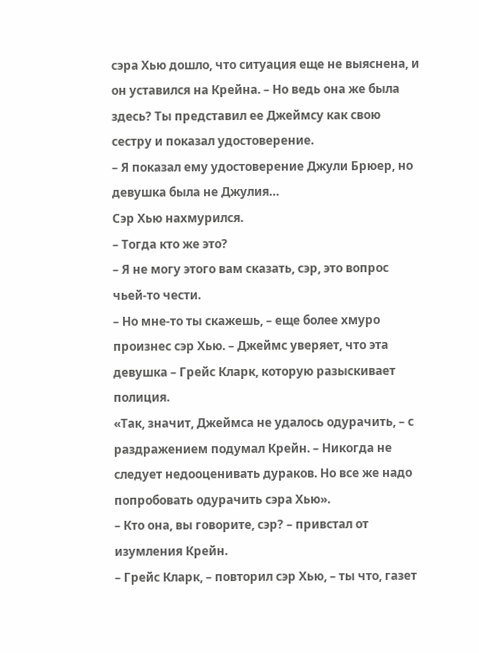сэра Хью дошло, что ситуация еще не выяснена, и он уставился на Крейна. – Но ведь она же была здесь? Ты представил ее Джеймсу как свою сестру и показал удостоверение.
– Я показал ему удостоверение Джули Брюер, но девушка была не Джулия…
Сэр Хью нахмурился.
– Тогда кто же это?
– Я не могу этого вам сказать, сэр, это вопрос чьей-то чести.
– Но мне-то ты скажешь, – еще более хмуро произнес сэр Хью. – Джеймс уверяет, что эта девушка – Грейс Кларк, которую разыскивает полиция.
«Так, значит, Джеймса не удалось одурачить, – с раздражением подумал Крейн. – Никогда не следует недооценивать дураков. Но все же надо попробовать одурачить сэра Хью».
– Кто она, вы говорите, сэр? – привстал от изумления Крейн.
– Грейс Кларк, – повторил сэр Хью, – ты что, газет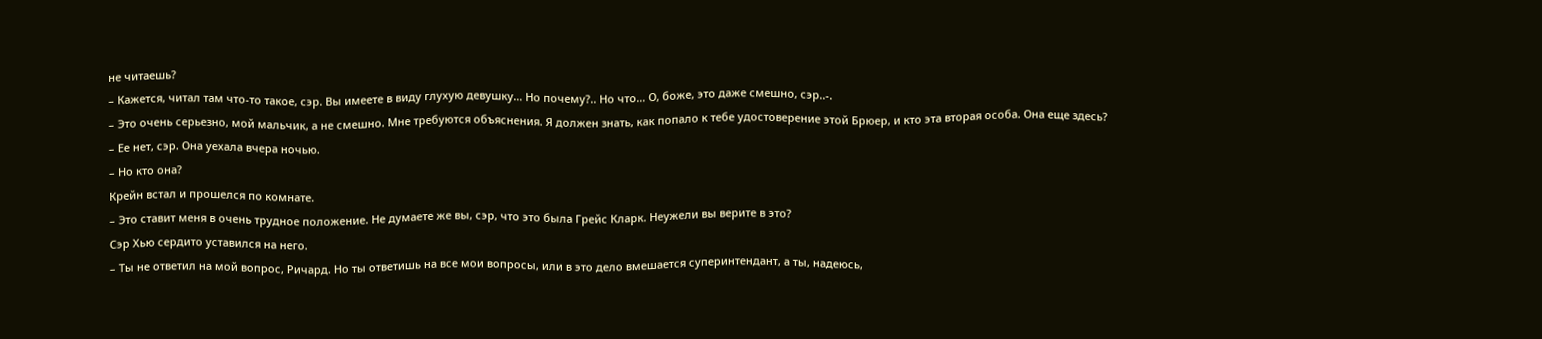не читаешь?
– Кажется, читал там что-то такое, сэр. Вы имеете в виду глухую девушку… Но почему?.. Но что… О, боже, это даже смешно, сэр..-.
– Это очень серьезно, мой мальчик, а не смешно. Мне требуются объяснения. Я должен знать, как попало к тебе удостоверение этой Брюер, и кто эта вторая особа. Она еще здесь?
– Ее нет, сэр. Она уехала вчера ночью.
– Но кто она?
Крейн встал и прошелся по комнате.
– Это ставит меня в очень трудное положение. Не думаете же вы, сэр, что это была Грейс Кларк. Неужели вы верите в это?
Сэр Хью сердито уставился на него.
– Ты не ответил на мой вопрос, Ричард. Но ты ответишь на все мои вопросы, или в это дело вмешается суперинтендант, а ты, надеюсь,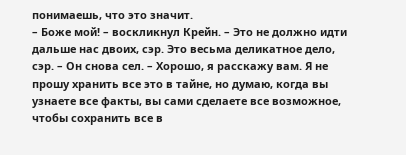понимаешь, что это значит.
– Боже мой! – воскликнул Крейн. – Это не должно идти дальше нас двоих, сэр. Это весьма деликатное дело, сэр. – Он снова сел. – Хорошо, я расскажу вам. Я не прошу хранить все это в тайне, но думаю, когда вы узнаете все факты, вы сами сделаете все возможное, чтобы сохранить все в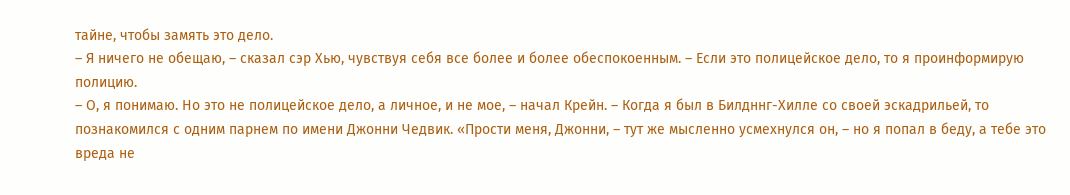тайне, чтобы замять это дело.
– Я ничего не обещаю, – сказал сэр Хью, чувствуя себя все более и более обеспокоенным. – Если это полицейское дело, то я проинформирую полицию.
– О, я понимаю. Но это не полицейское дело, а личное, и не мое, – начал Крейн. – Когда я был в Билдннг-Хилле со своей эскадрильей, то познакомился с одним парнем по имени Джонни Чедвик. «Прости меня, Джонни, – тут же мысленно усмехнулся он, – но я попал в беду, а тебе это вреда не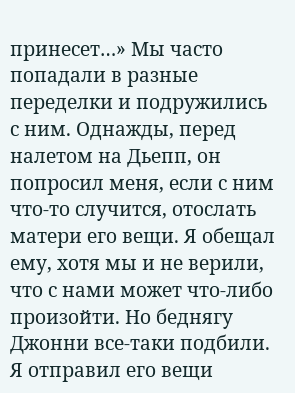принесет…» Мы часто попадали в разные переделки и подружились с ним. Однажды, перед налетом на Дьепп, он попросил меня, если с ним что-то случится, отослать матери его вещи. Я обещал ему, хотя мы и не верили, что с нами может что-либо произойти. Но беднягу Джонни все-таки подбили. Я отправил его вещи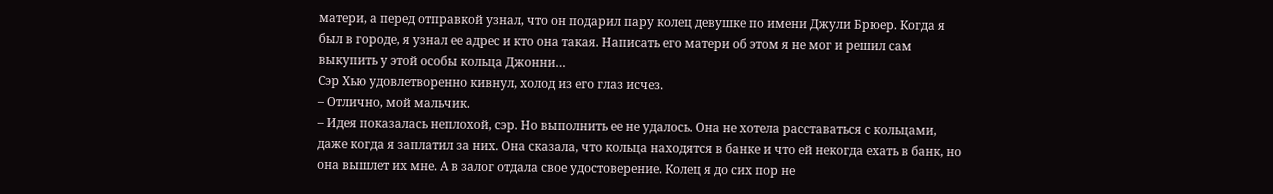матери, а перед отправкой узнал, что он подарил пару колец девушке по имени Джули Брюер. Когда я был в городе, я узнал ее адрес и кто она такая. Написать его матери об этом я не мог и решил сам выкупить у этой особы кольца Джонни…
Сэр Хью удовлетворенно кивнул, холод из его глаз исчез.
– Отлично, мой мальчик.
– Идея показалась неплохой, сэр. Но выполнить ее не удалось. Она не хотела расставаться с кольцами, даже когда я заплатил за них. Она сказала, что кольца находятся в банке и что ей некогда ехать в банк, но она вышлет их мне. А в залог отдала свое удостоверение. Колец я до сих пор не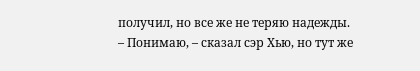получил, но все же не теряю надежды.
– Понимаю, – сказал сэр Хью, но тут же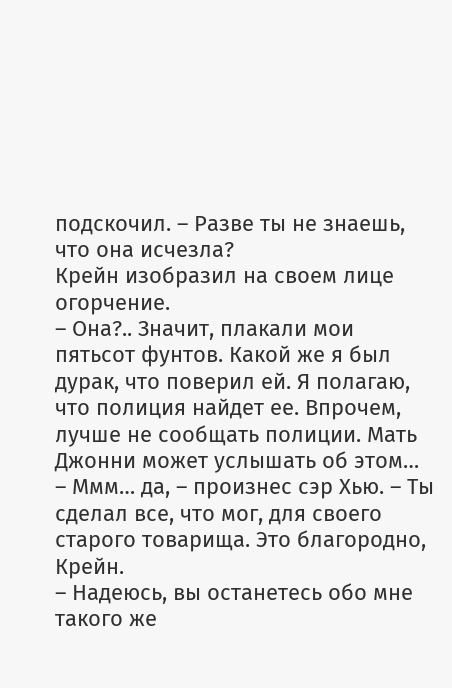подскочил. – Разве ты не знаешь, что она исчезла?
Крейн изобразил на своем лице огорчение.
– Она?.. Значит, плакали мои пятьсот фунтов. Какой же я был дурак, что поверил ей. Я полагаю, что полиция найдет ее. Впрочем, лучше не сообщать полиции. Мать Джонни может услышать об этом…
– Ммм… да, – произнес сэр Хью. – Ты сделал все, что мог, для своего старого товарища. Это благородно, Крейн.
– Надеюсь, вы останетесь обо мне такого же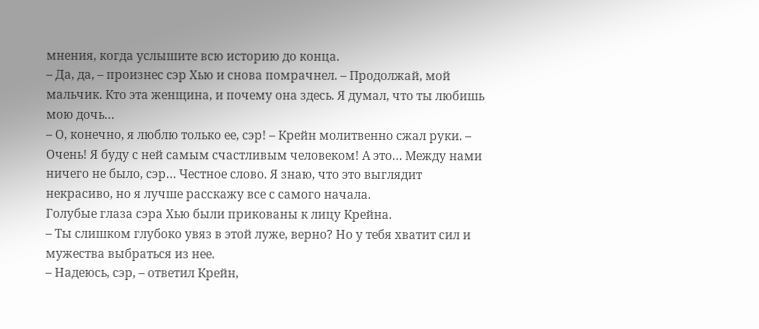мнения, когда услышите всю историю до конца.
– Да, да, – произнес сэр Хью и снова помрачнел. – Продолжай, мой мальчик. Кто эта женщина, и почему она здесь. Я думал, что ты любишь мою дочь…
– О, конечно, я люблю только ее, сэр! – Крейн молитвенно сжал руки. – Очень! Я буду с ней самым счастливым человеком! А это… Между нами ничего не было, сэр… Честное слово. Я знаю, что это выглядит некрасиво, но я лучше расскажу все с самого начала.
Голубые глаза сэра Хью были прикованы к лицу Крейна.
– Ты слишком глубоко увяз в этой луже, верно? Но у тебя хватит сил и мужества выбраться из нее.
– Надеюсь, сэр, – ответил Крейн,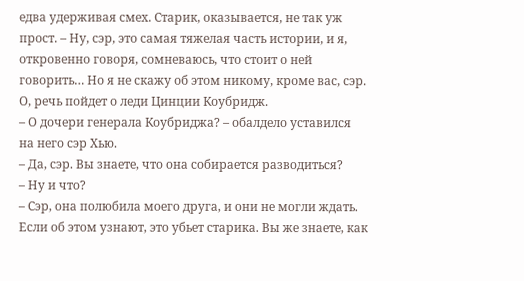едва удерживая смех. Старик, оказывается, не так уж прост. – Ну, сэр, это самая тяжелая часть истории, и я, откровенно говоря, сомневаюсь, что стоит о ней говорить… Но я не скажу об этом никому, кроме вас, сэр. О, речь пойдет о леди Цинции Коубридж.
– О дочери генерала Коубриджа? – обалдело уставился на него сэр Хью.
– Да, сэр. Вы знаете, что она собирается разводиться?
– Ну и что?
– Сэр, она полюбила моего друга, и они не могли ждать. Если об этом узнают, это убьет старика. Вы же знаете, как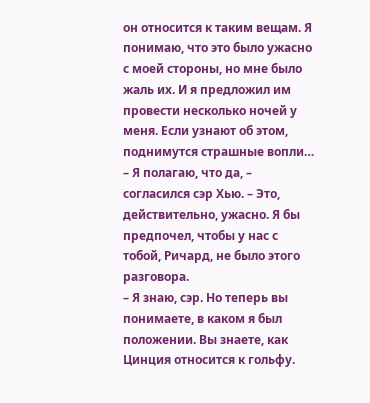он относится к таким вещам. Я понимаю, что это было ужасно с моей стороны, но мне было жаль их. И я предложил им провести несколько ночей у меня. Если узнают об этом, поднимутся страшные вопли…
– Я полагаю, что да, – согласился сэр Хью. – Это, действительно, ужасно. Я бы предпочел, чтобы у нас с тобой, Ричард, не было этого разговора.
– Я знаю, сэр. Но теперь вы понимаете, в каком я был положении. Вы знаете, как Цинция относится к гольфу.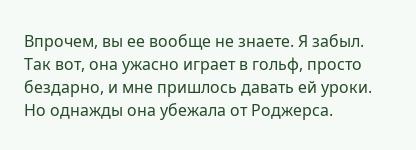Впрочем, вы ее вообще не знаете. Я забыл. Так вот, она ужасно играет в гольф, просто бездарно, и мне пришлось давать ей уроки. Но однажды она убежала от Роджерса.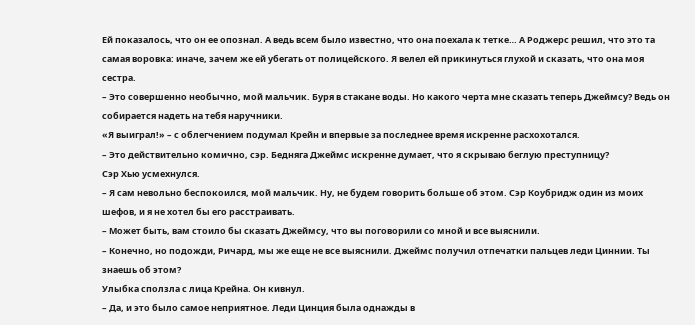Ей показалось, что он ее опознал. А ведь всем было известно, что она поехала к тетке… А Роджерс решил, что это та самая воровка: иначе, зачем же ей убегать от полицейского. Я велел ей прикинуться глухой и сказать, что она моя сестра.
– Это совершенно необычно, мой мальчик. Буря в стакане воды. Но какого черта мне сказать теперь Джеймсу? Ведь он собирается надеть на тебя наручники.
«Я выиграл!» – с облегчением подумал Крейн и впервые за последнее время искренне расхохотался.
– Это действительно комично, сэр. Бедняга Джеймс искренне думает, что я скрываю беглую преступницу?
Сэр Хью усмехнулся.
– Я сам невольно беспокоился, мой мальчик. Ну, не будем говорить больше об этом. Сэр Коубридж один из моих шефов, и я не хотел бы его расстраивать.
– Может быть, вам стоило бы сказать Джеймсу, что вы поговорили со мной и все выяснили.
– Конечно, но подожди, Ричард, мы же еще не все выяснили. Джеймс получил отпечатки пальцев леди Циннии. Ты знаешь об этом?
Улыбка сползла с лица Крейна. Он кивнул.
– Да, и это было самое неприятное. Леди Цинция была однажды в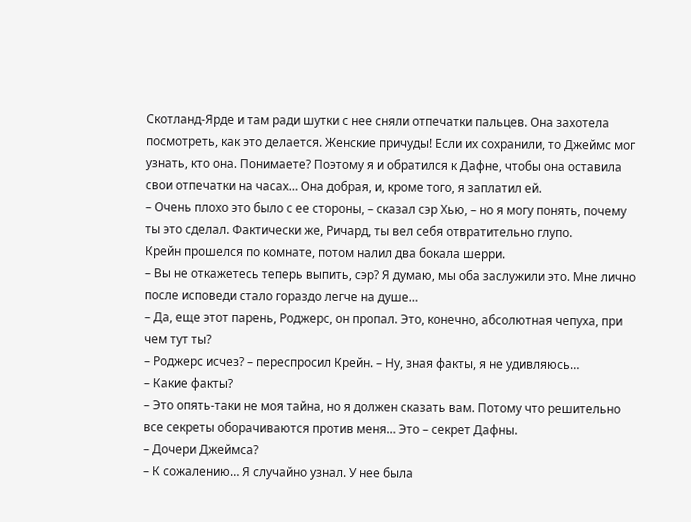Скотланд-Ярде и там ради шутки с нее сняли отпечатки пальцев. Она захотела посмотреть, как это делается. Женские причуды! Если их сохранили, то Джеймс мог узнать, кто она. Понимаете? Поэтому я и обратился к Дафне, чтобы она оставила свои отпечатки на часах… Она добрая, и, кроме того, я заплатил ей.
– Очень плохо это было с ее стороны, – сказал сэр Хью, – но я могу понять, почему ты это сделал. Фактически же, Ричард, ты вел себя отвратительно глупо.
Крейн прошелся по комнате, потом налил два бокала шерри.
– Вы не откажетесь теперь выпить, сэр? Я думаю, мы оба заслужили это. Мне лично после исповеди стало гораздо легче на душе…
– Да, еще этот парень, Роджерс, он пропал. Это, конечно, абсолютная чепуха, при чем тут ты?
– Роджерс исчез? – переспросил Крейн. – Ну, зная факты, я не удивляюсь…
– Какие факты?
– Это опять-таки не моя тайна, но я должен сказать вам. Потому что решительно все секреты оборачиваются против меня… Это – секрет Дафны.
– Дочери Джеймса?
– К сожалению… Я случайно узнал. У нее была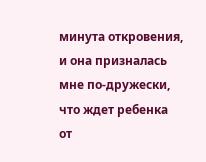минута откровения, и она призналась мне по-дружески, что ждет ребенка от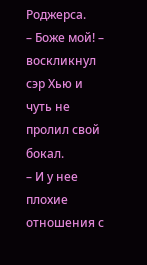Роджерса.
– Боже мой! – воскликнул сэр Хью и чуть не пролил свой бокал.
– И у нее плохие отношения с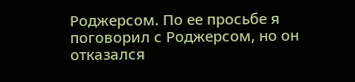Роджерсом. По ее просьбе я поговорил с Роджерсом, но он отказался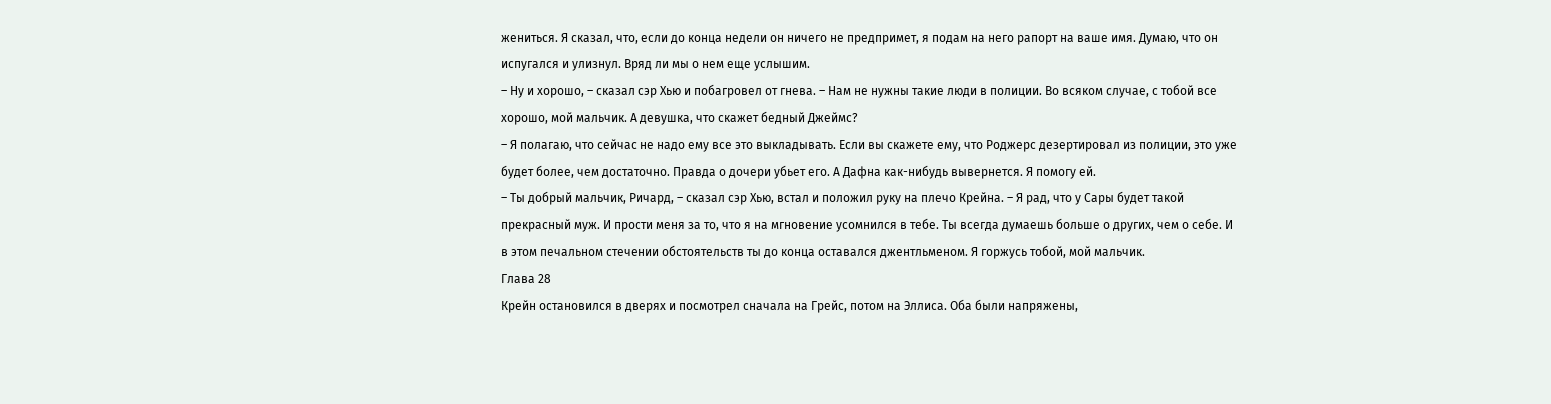жениться. Я сказал, что, если до конца недели он ничего не предпримет, я подам на него рапорт на ваше имя. Думаю, что он испугался и улизнул. Вряд ли мы о нем еще услышим.
– Ну и хорошо, – сказал сэр Хью и побагровел от гнева. – Нам не нужны такие люди в полиции. Во всяком случае, с тобой все хорошо, мой мальчик. А девушка, что скажет бедный Джеймс?
– Я полагаю, что сейчас не надо ему все это выкладывать. Если вы скажете ему, что Роджерс дезертировал из полиции, это уже будет более, чем достаточно. Правда о дочери убьет его. А Дафна как-нибудь вывернется. Я помогу ей.
– Ты добрый мальчик, Ричард, – сказал сэр Хью, встал и положил руку на плечо Крейна. – Я рад, что у Сары будет такой прекрасный муж. И прости меня за то, что я на мгновение усомнился в тебе. Ты всегда думаешь больше о других, чем о себе. И в этом печальном стечении обстоятельств ты до конца оставался джентльменом. Я горжусь тобой, мой мальчик.
Глава 28
Крейн остановился в дверях и посмотрел сначала на Грейс, потом на Эллиса. Оба были напряжены,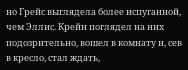но Грейс выглядела более испуганной, чем Эллис. Крейн поглядел на них подозрительно, вошел в комнату и, сев в кресло, стал ждать,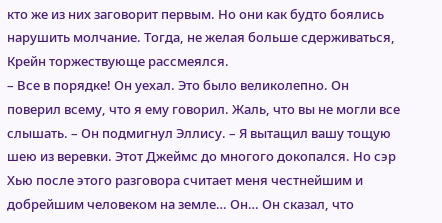кто же из них заговорит первым. Но они как будто боялись нарушить молчание. Тогда, не желая больше сдерживаться, Крейн торжествующе рассмеялся.
– Все в порядке! Он уехал. Это было великолепно. Он поверил всему, что я ему говорил. Жаль, что вы не могли все слышать. – Он подмигнул Эллису. – Я вытащил вашу тощую шею из веревки. Этот Джеймс до многого докопался. Но сэр Хью после этого разговора считает меня честнейшим и добрейшим человеком на земле… Он… Он сказал, что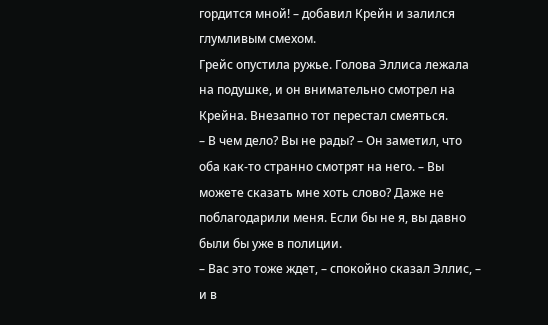гордится мной! – добавил Крейн и залился глумливым смехом.
Грейс опустила ружье. Голова Эллиса лежала на подушке, и он внимательно смотрел на Крейна. Внезапно тот перестал смеяться.
– В чем дело? Вы не рады? – Он заметил, что оба как-то странно смотрят на него. – Вы можете сказать мне хоть слово? Даже не поблагодарили меня. Если бы не я, вы давно были бы уже в полиции.
– Вас это тоже ждет, – спокойно сказал Эллис, – и в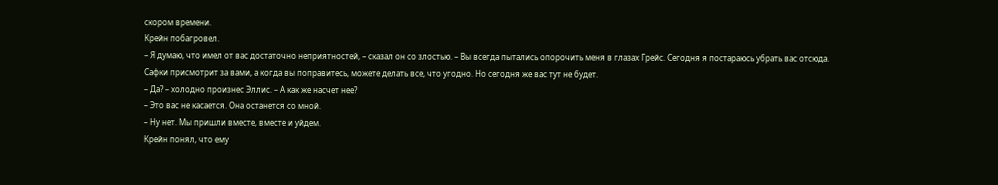скором времени.
Крейн побагровел.
– Я думаю, что имел от вас достаточно неприятностей, – сказал он со злостью. – Вы всегда пытались опорочить меня в глазах Грейс. Сегодня я постараюсь убрать вас отсюда. Сафки присмотрит за вами, а когда вы поправитесь, можете делать все, что угодно. Но сегодня же вас тут не будет.
– Да? – холодно произнес Эллис. – А как же насчет нее?
– Это вас не касается. Она останется со мной.
– Ну нет. Мы пришли вместе, вместе и уйдем.
Крейн понял, что ему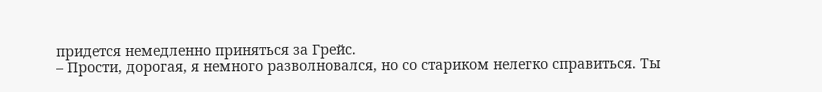придется немедленно приняться за Грейс.
– Прости, дорогая, я немного разволновался, но со стариком нелегко справиться. Ты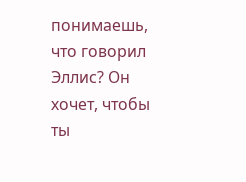понимаешь, что говорил Эллис? Он хочет, чтобы ты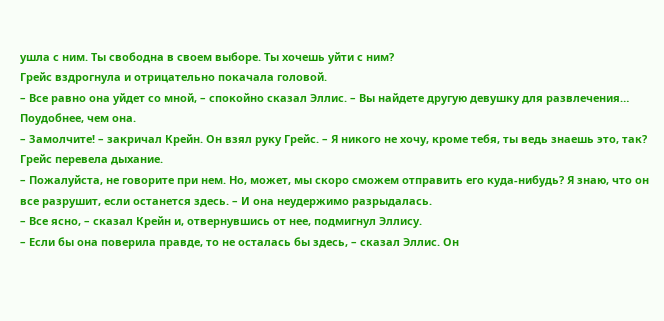ушла с ним. Ты свободна в своем выборе. Ты хочешь уйти с ним?
Грейс вздрогнула и отрицательно покачала головой.
– Все равно она уйдет со мной, – спокойно сказал Эллис. – Вы найдете другую девушку для развлечения… Поудобнее, чем она.
– Замолчите! – закричал Крейн. Он взял руку Грейс. – Я никого не хочу, кроме тебя, ты ведь знаешь это, так?
Грейс перевела дыхание.
– Пожалуйста, не говорите при нем. Но, может, мы скоро сможем отправить его куда-нибудь? Я знаю, что он все разрушит, если останется здесь. – И она неудержимо разрыдалась.
– Все ясно, – сказал Крейн и, отвернувшись от нее, подмигнул Эллису.
– Если бы она поверила правде, то не осталась бы здесь, – сказал Эллис. Он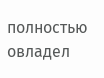полностью овладел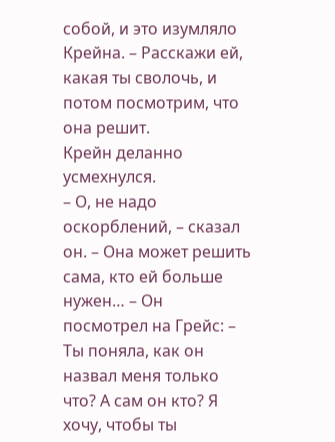собой, и это изумляло Крейна. – Расскажи ей, какая ты сволочь, и потом посмотрим, что она решит.
Крейн деланно усмехнулся.
– О, не надо оскорблений, – сказал он. – Она может решить сама, кто ей больше нужен… – Он посмотрел на Грейс: – Ты поняла, как он назвал меня только что? А сам он кто? Я хочу, чтобы ты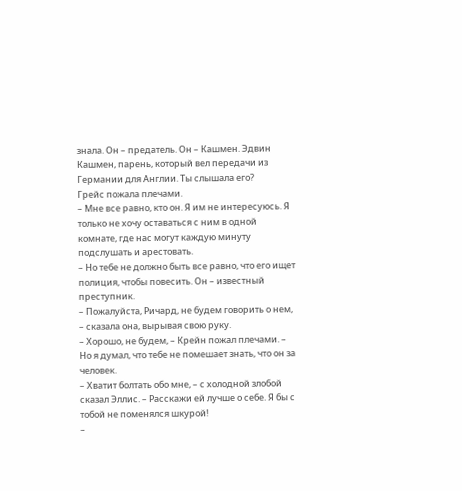знала. Он – предатель. Он – Кашмен. Эдвин Кашмен, парень, который вел передачи из Германии для Англии. Ты слышала его?
Грейс пожала плечами.
– Мне все равно, кто он. Я им не интересуюсь. Я только не хочу оставаться с ним в одной комнате, где нас могут каждую минуту подслушать и арестовать.
– Но тебе не должно быть все равно, что его ищет полиция, чтобы повесить. Он – известный преступник.
– Пожалуйста, Ричард, не будем говорить о нем, – сказала она, вырывая свою руку.
– Хорошо, не будем, – Крейн пожал плечами. – Но я думал, что тебе не помешает знать, что он за человек.
– Хватит болтать обо мне, – с холодной злобой сказал Эллис. – Расскажи ей лучше о себе. Я бы с тобой не поменялся шкурой!
–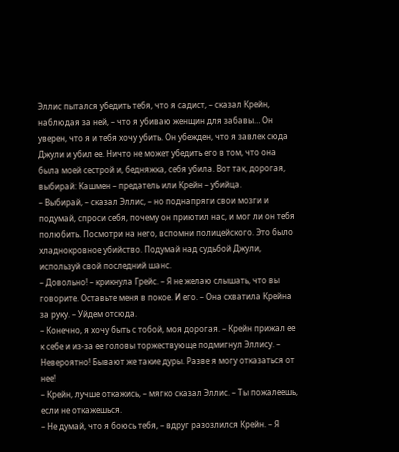Эллис пытался убедить тебя, что я садист, – сказал Крейн, наблюдая за ней, – что я убиваю женщин для забавы… Он уверен, что я и тебя хочу убить. Он убежден, что я завлек сюда Джули и убил ее. Ничто не может убедить его в том, что она была моей сестрой и, бедняжка, себя убила. Вот так, дорогая, выбирай: Кашмен – предатель или Крейн – убийца.
– Выбирай, – сказал Эллис, – но поднапряги свои мозги и подумай, спроси себя, почему он приютил нас, и мог ли он тебя полюбить. Посмотри на него, вспомни полицейского. Это было хладнокровное убийство. Подумай над судьбой Джули, используй свой последний шанс.
– Довольно! – крикнула Грейс. – Я не желаю слышать, что вы говорите. Оставьте меня в покое. И его. – Она схватила Крейна за руку. – Уйдем отсюда.
– Конечно, я хочу быть с тобой, моя дорогая. – Крейн прижал ее к себе и из-за ее головы торжествующе подмигнул Эллису. – Невероятно! Бывают же такие дуры. Разве я могу отказаться от нее!
– Крейн, лучше откажись, – мягко сказал Эллис. – Ты пожалеешь, если не откажешься.
– Не думай, что я боюсь тебя, – вдруг разозлился Крейн. – Я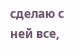сделаю с ней все,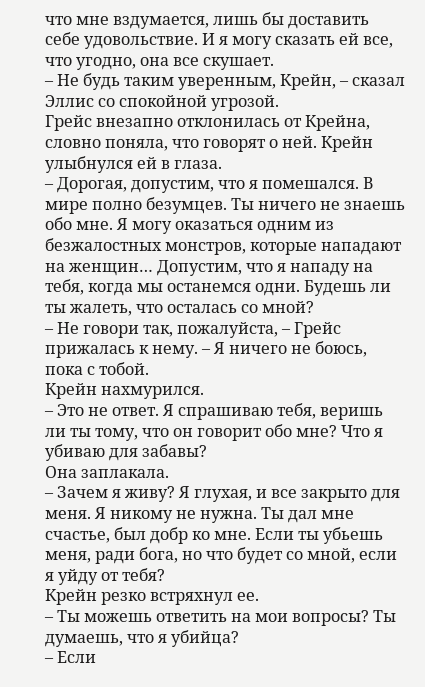что мне вздумается, лишь бы доставить себе удовольствие. И я могу сказать ей все, что угодно, она все скушает.
– Не будь таким уверенным, Крейн, – сказал Эллис со спокойной угрозой.
Грейс внезапно отклонилась от Крейна, словно поняла, что говорят о ней. Крейн улыбнулся ей в глаза.
– Дорогая, допустим, что я помешался. В мире полно безумцев. Ты ничего не знаешь обо мне. Я могу оказаться одним из безжалостных монстров, которые нападают на женщин… Допустим, что я нападу на тебя, когда мы останемся одни. Будешь ли ты жалеть, что осталась со мной?
– Не говори так, пожалуйста, – Грейс прижалась к нему. – Я ничего не боюсь, пока с тобой.
Крейн нахмурился.
– Это не ответ. Я спрашиваю тебя, веришь ли ты тому, что он говорит обо мне? Что я убиваю для забавы?
Она заплакала.
– Зачем я живу? Я глухая, и все закрыто для меня. Я никому не нужна. Ты дал мне счастье, был добр ко мне. Если ты убьешь меня, ради бога, но что будет со мной, если я уйду от тебя?
Крейн резко встряхнул ее.
– Ты можешь ответить на мои вопросы? Ты думаешь, что я убийца?
– Если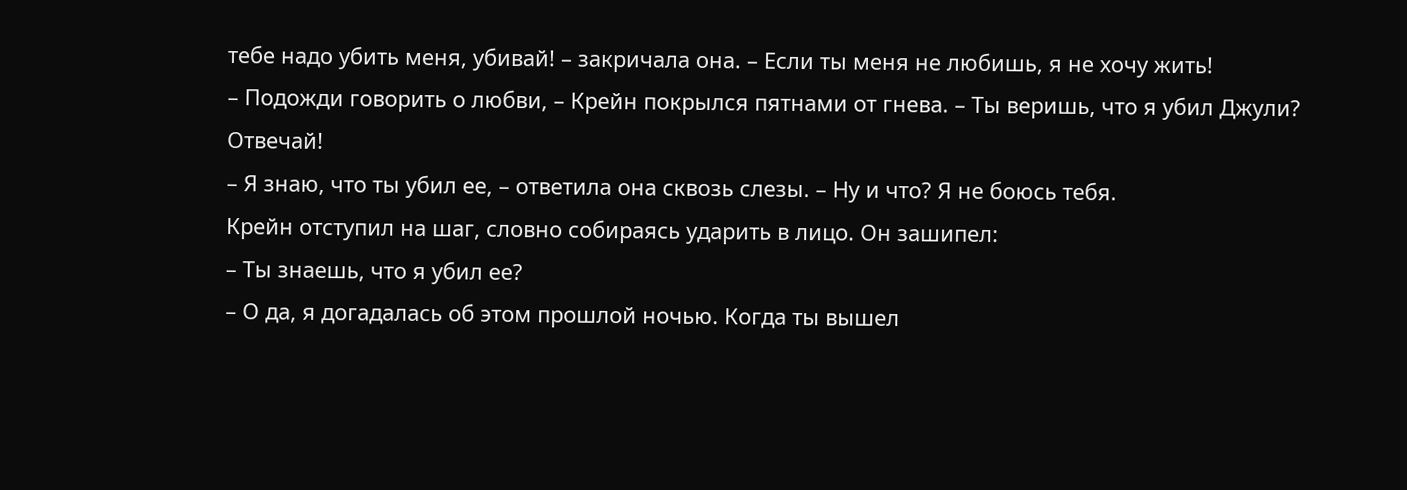тебе надо убить меня, убивай! – закричала она. – Если ты меня не любишь, я не хочу жить!
– Подожди говорить о любви, – Крейн покрылся пятнами от гнева. – Ты веришь, что я убил Джули? Отвечай!
– Я знаю, что ты убил ее, – ответила она сквозь слезы. – Ну и что? Я не боюсь тебя.
Крейн отступил на шаг, словно собираясь ударить в лицо. Он зашипел:
– Ты знаешь, что я убил ее?
– О да, я догадалась об этом прошлой ночью. Когда ты вышел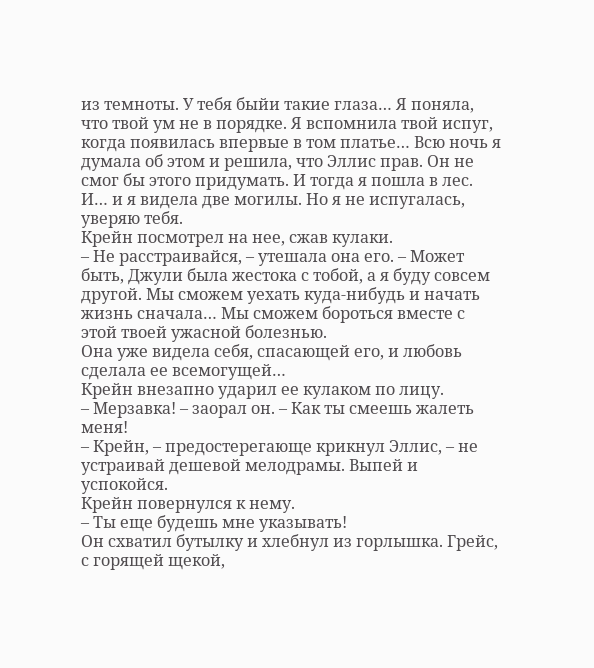из темноты. У тебя быйи такие глаза… Я поняла, что твой ум не в порядке. Я вспомнила твой испуг, когда появилась впервые в том платье… Всю ночь я думала об этом и решила, что Эллис прав. Он не смог бы этого придумать. И тогда я пошла в лес. И… и я видела две могилы. Но я не испугалась, уверяю тебя.
Крейн посмотрел на нее, сжав кулаки.
– Не расстраивайся, – утешала она его. – Может быть, Джули была жестока с тобой, а я буду совсем другой. Мы сможем уехать куда-нибудь и начать жизнь сначала… Мы сможем бороться вместе с этой твоей ужасной болезнью.
Она уже видела себя, спасающей его, и любовь сделала ее всемогущей…
Крейн внезапно ударил ее кулаком по лицу.
– Мерзавка! – заорал он. – Как ты смеешь жалеть меня!
– Крейн, – предостерегающе крикнул Эллис, – не устраивай дешевой мелодрамы. Выпей и успокойся.
Крейн повернулся к нему.
– Ты еще будешь мне указывать!
Он схватил бутылку и хлебнул из горлышка. Грейс, с горящей щекой,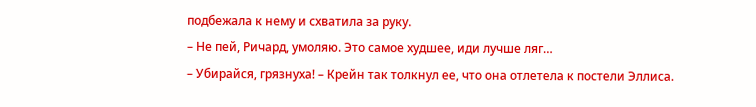подбежала к нему и схватила за руку.
– Не пей, Ричард, умоляю. Это самое худшее, иди лучше ляг…
– Убирайся, грязнуха! – Крейн так толкнул ее, что она отлетела к постели Эллиса.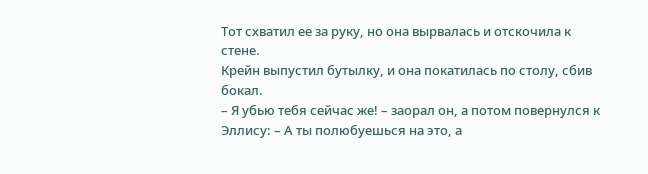Тот схватил ее за руку, но она вырвалась и отскочила к стене.
Крейн выпустил бутылку, и она покатилась по столу, сбив бокал.
– Я убью тебя сейчас же! – заорал он, а потом повернулся к Эллису: – А ты полюбуешься на это, а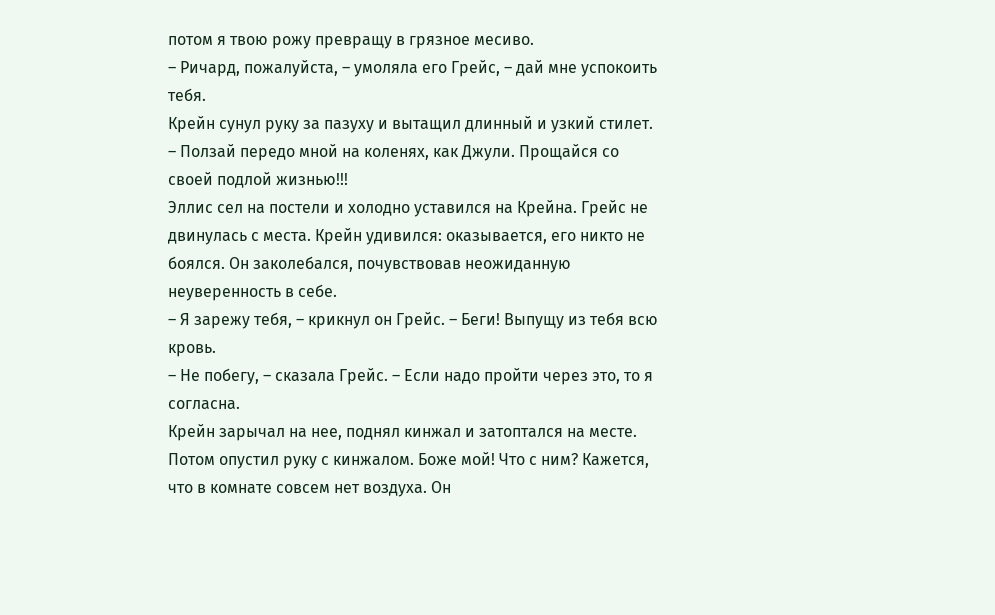потом я твою рожу превращу в грязное месиво.
– Ричард, пожалуйста, – умоляла его Грейс, – дай мне успокоить тебя.
Крейн сунул руку за пазуху и вытащил длинный и узкий стилет.
– Ползай передо мной на коленях, как Джули. Прощайся со своей подлой жизнью!!!
Эллис сел на постели и холодно уставился на Крейна. Грейс не двинулась с места. Крейн удивился: оказывается, его никто не боялся. Он заколебался, почувствовав неожиданную неуверенность в себе.
– Я зарежу тебя, – крикнул он Грейс. – Беги! Выпущу из тебя всю кровь.
– Не побегу, – сказала Грейс. – Если надо пройти через это, то я согласна.
Крейн зарычал на нее, поднял кинжал и затоптался на месте. Потом опустил руку с кинжалом. Боже мой! Что с ним? Кажется, что в комнате совсем нет воздуха. Он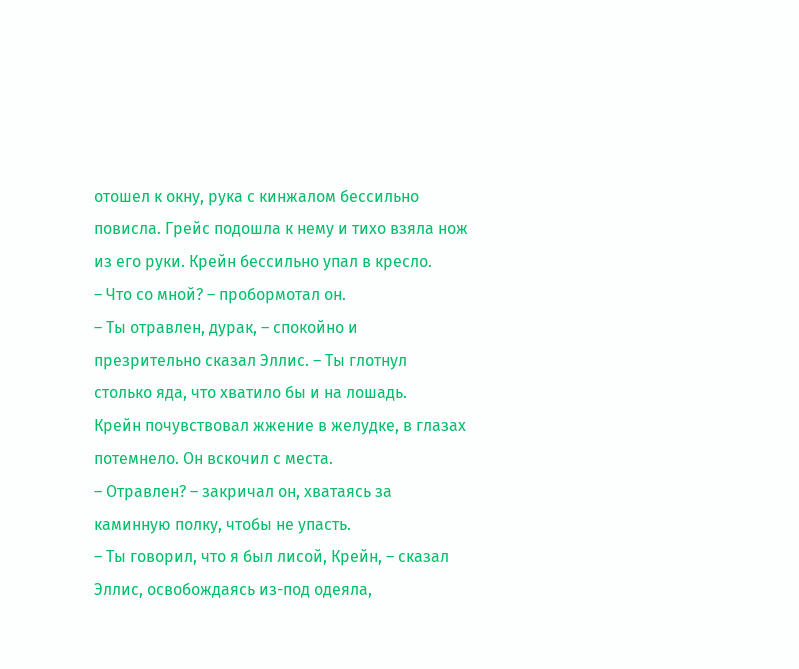отошел к окну, рука с кинжалом бессильно повисла. Грейс подошла к нему и тихо взяла нож из его руки. Крейн бессильно упал в кресло.
– Что со мной? – пробормотал он.
– Ты отравлен, дурак, – спокойно и презрительно сказал Эллис. – Ты глотнул столько яда, что хватило бы и на лошадь.
Крейн почувствовал жжение в желудке, в глазах потемнело. Он вскочил с места.
– Отравлен? – закричал он, хватаясь за каминную полку, чтобы не упасть.
– Ты говорил, что я был лисой, Крейн, – сказал Эллис, освобождаясь из-под одеяла,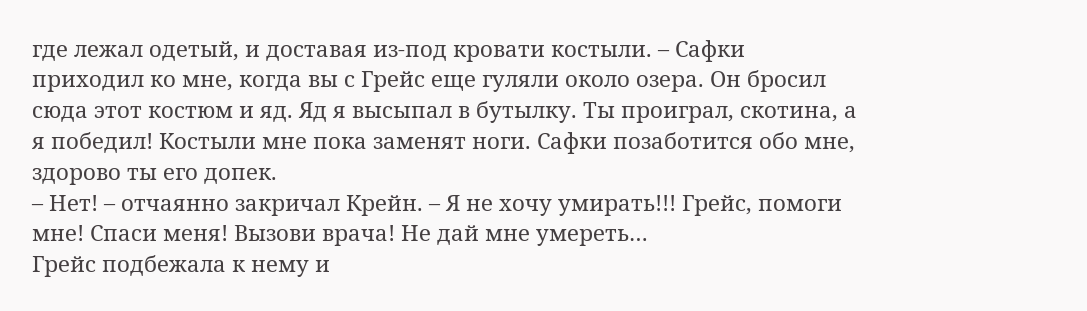где лежал одетый, и доставая из-под кровати костыли. – Сафки приходил ко мне, когда вы с Грейс еще гуляли около озера. Он бросил сюда этот костюм и яд. Яд я высыпал в бутылку. Ты проиграл, скотина, а я победил! Костыли мне пока заменят ноги. Сафки позаботится обо мне, здорово ты его допек.
– Нет! – отчаянно закричал Крейн. – Я не хочу умирать!!! Грейс, помоги мне! Спаси меня! Вызови врача! Не дай мне умереть…
Грейс подбежала к нему и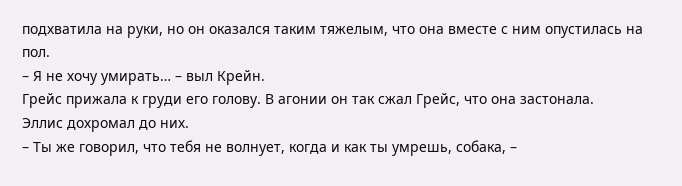подхватила на руки, но он оказался таким тяжелым, что она вместе с ним опустилась на пол.
– Я не хочу умирать… – выл Крейн.
Грейс прижала к груди его голову. В агонии он так сжал Грейс, что она застонала.
Эллис дохромал до них.
– Ты же говорил, что тебя не волнует, когда и как ты умрешь, собака, –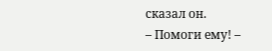сказал он.
– Помоги ему! –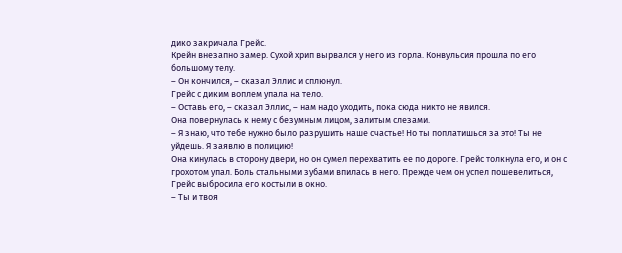дико закричала Грейс.
Крейн внезапно замер. Сухой хрип вырвался у него из горла. Конвульсия прошла по его большому телу.
– Он кончился, – сказал Эллис и сплюнул.
Грейс с диким воплем упала на тело.
– Оставь его, – сказал Эллис, – нам надо уходить, пока сюда никто не явился.
Она повернулась к нему с безумным лицом, залитым слезами.
– Я знаю, что тебе нужно было разрушить наше счастье! Но ты поплатишься за это! Ты не уйдешь. Я заявлю в полицию!
Она кинулась в сторону двери, но он сумел перехватить ее по дороге. Грейс толкнула его, и он с грохотом упал. Боль стальными зубами впилась в него. Прежде чем он успел пошевелиться, Грейс выбросила его костыли в окно.
– Ты и твоя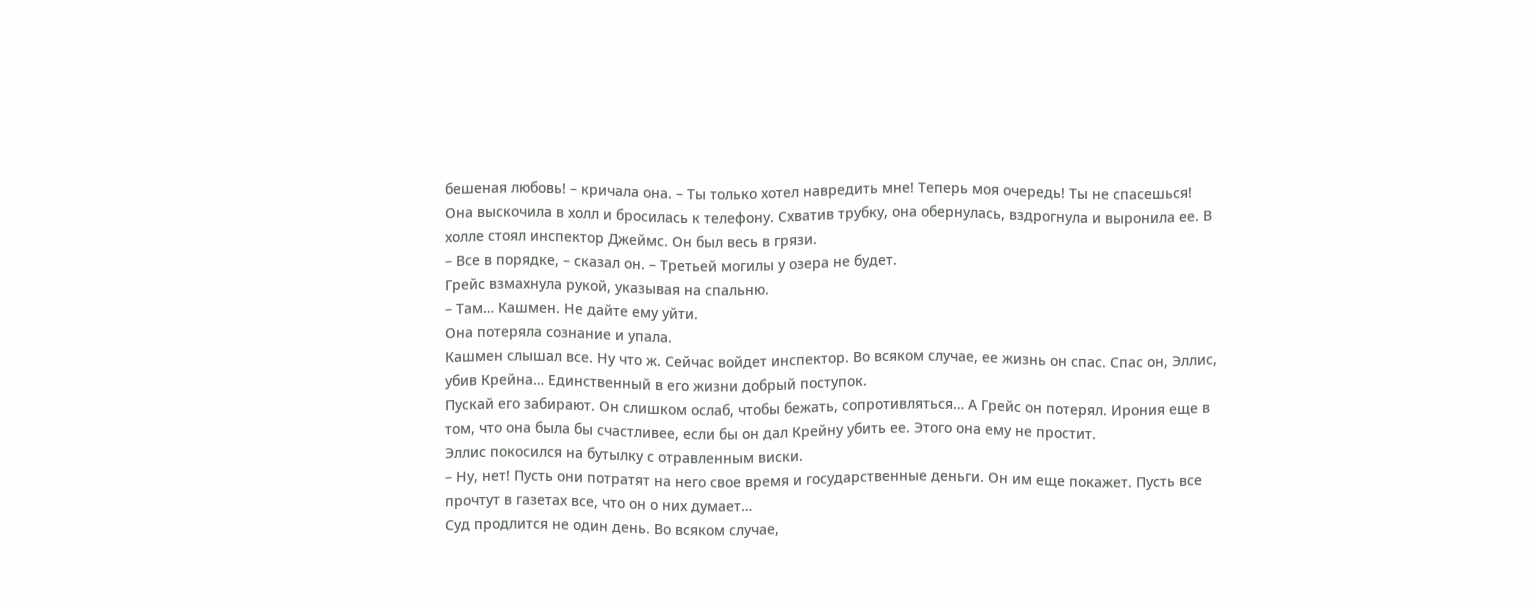бешеная любовь! – кричала она. – Ты только хотел навредить мне! Теперь моя очередь! Ты не спасешься!
Она выскочила в холл и бросилась к телефону. Схватив трубку, она обернулась, вздрогнула и выронила ее. В холле стоял инспектор Джеймс. Он был весь в грязи.
– Все в порядке, – сказал он. – Третьей могилы у озера не будет.
Грейс взмахнула рукой, указывая на спальню.
– Там… Кашмен. Не дайте ему уйти.
Она потеряла сознание и упала.
Кашмен слышал все. Ну что ж. Сейчас войдет инспектор. Во всяком случае, ее жизнь он спас. Спас он, Эллис, убив Крейна… Единственный в его жизни добрый поступок.
Пускай его забирают. Он слишком ослаб, чтобы бежать, сопротивляться… А Грейс он потерял. Ирония еще в том, что она была бы счастливее, если бы он дал Крейну убить ее. Этого она ему не простит.
Эллис покосился на бутылку с отравленным виски.
– Ну, нет! Пусть они потратят на него свое время и государственные деньги. Он им еще покажет. Пусть все прочтут в газетах все, что он о них думает…
Суд продлится не один день. Во всяком случае,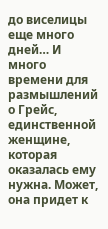до виселицы еще много дней… И много времени для размышлений о Грейс, единственной женщине, которая оказалась ему нужна. Может, она придет к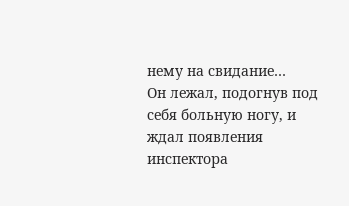нему на свидание…
Он лежал, подогнув под себя больную ногу, и ждал появления инспектора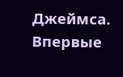Джеймса.
Впервые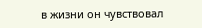в жизни он чувствовал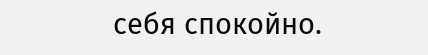себя спокойно.